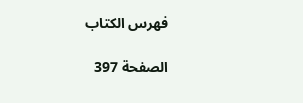فهرس الكتاب

الصفحة 397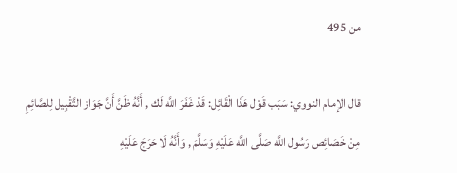من 495

قال الإمام النووي: سَبَب قَوْل هَذَا الْقَائِل: قَدْ غَفَرَ اللَّه لَك , أَنَّهُ ظَنَّ أَنَّ جَوَاز التَّقْبِيل لِلصَّائِمِ مِنْ خَصَائِص رَسُول اللَّه صَلَّى اللَّه عَلَيْهِ وَسَلَّمَ , وَأَنَّهُ لَا حَرَجَ عَلَيْهِ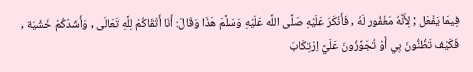فِيمَا يَفْعَل ; لِأَنَّهُ مَغْفُور لَهُ , فَأَنْكَرَ عَلَيْهِ صَلَّى اللَّه عَلَيْهِ وَسَلَّمَ هَذَا وَقَالَ: أَنَا أَتْقَاكُمْ لِلَّهِ تَعَالَى , وَأَشَدّكُمْ خَشْيَة , فَكَيْف تَظُنُّونَ بِي أَوْ تُجَوِّزُونَ عَلَيَّ اِرْتِكَابَ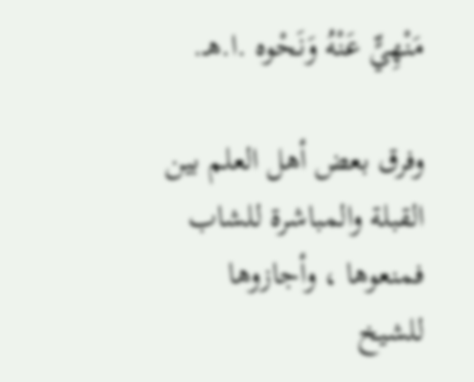مَنْهِيٍّ عَنْهُ وَنَحْوه .ا.هـ.

وفرق بعض أهل العلم بين القبلة والمباشرة للشاب فمنعوها ، وأجازوها للشيخ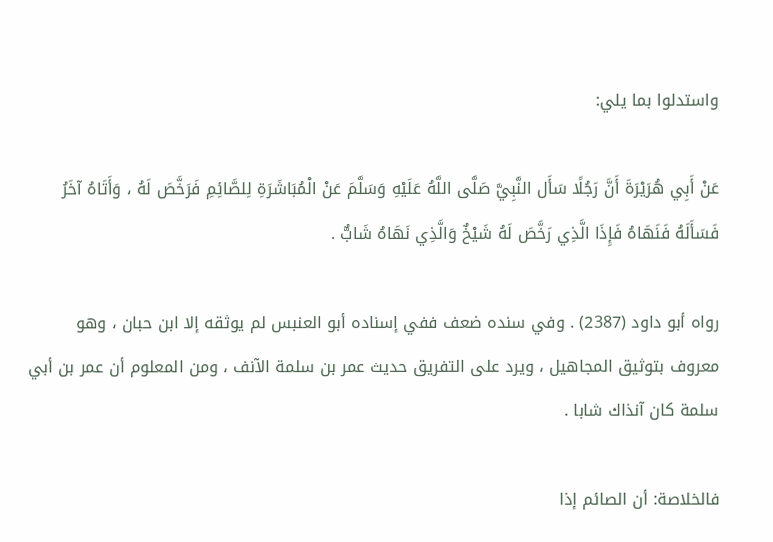واستدلوا بما يلي:

عَنْ أَبِي هُرَيْرَةَ أَنَّ رَجُلًا سَأَل النَّبِيَّ صَلَّى اللَّهُ عَلَيْهِ وَسَلَّمَ عَنْ الْمُبَاشَرَةِ لِلصَّائِمِ فَرَخَّصَ لَهُ ، وَأَتَاهُ آخَرُ فَسَأَلَهُ فَنَهَاهُ فَإِذَا الَّذِي رَخَّصَ لَهُ شَيْخٌ وَالَّذِي نَهَاهُ شَابٌّ .

رواه أبو داود (2387) . وفي سنده ضعف ففي إسناده أبو العنبس لم يوثقه إلا ابن حبان ، وهو معروف بتوثيق المجاهيل ، ويرد على التفريق حديث عمر بن سلمة الآنف ، ومن المعلوم أن عمر بن أبي سلمة كان آنذاك شابا .

فالخلاصة: أن الصائم إذا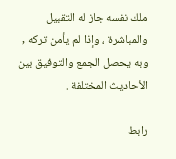ملك نفسه جاز له التقبيل والمباشرة ، وإذا لم يأمن تركه , وبه يحصل الجمع والتوفيق بين الأحاديث المختلفة .

رابط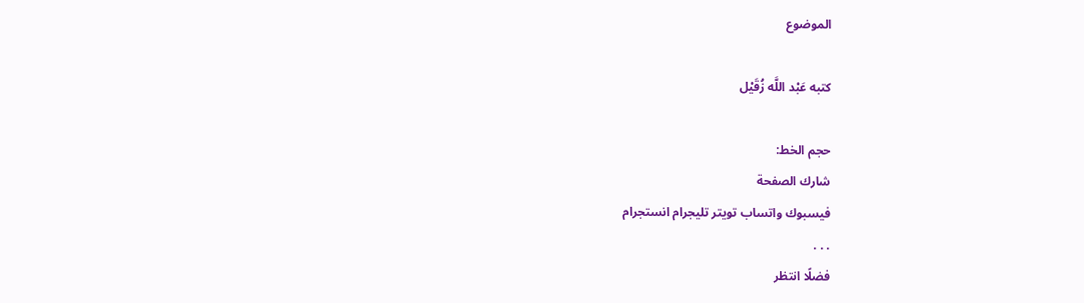الموضوع

كتبه عَبْد اللَّه زُقَيْل

حجم الخط:
شارك الصفحة
فيسبوك واتساب تويتر تليجرام انستجرام
. . .
فضلًا انتظر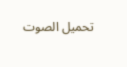تحميل الصوت